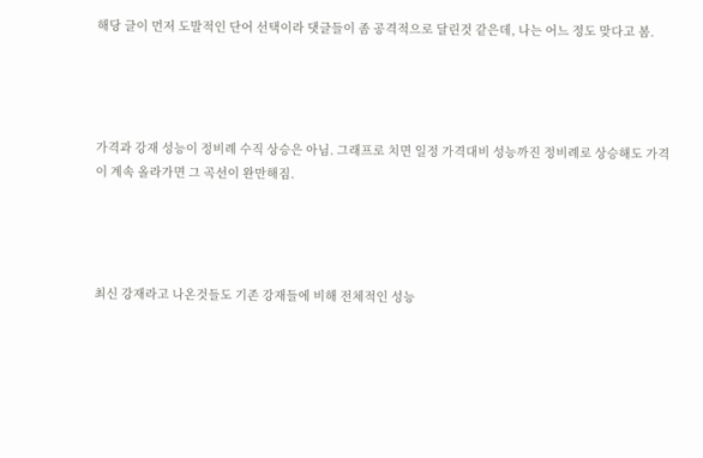해당 글이 먼저 도발적인 단어 선택이라 댓글들이 좀 공격적으로 달린것 같은데, 나는 어느 정도 맞다고 봄.




가격과 강재 성능이 정비례 수직 상승은 아님. 그래프로 치면 일정 가격대비 성능까진 정비례로 상승해도 가격이 계속 올라가면 그 곡선이 완만해짐.




최신 강재라고 나온것들도 기존 강재들에 비해 전체적인 성능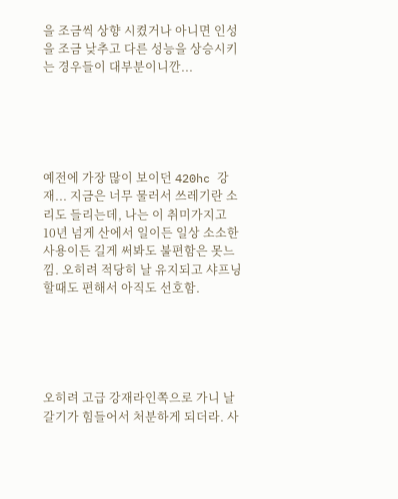을 조금씩 상향 시켰거나 아니면 인성을 조금 낮추고 다른 성능을 상승시키는 경우들이 대부분이니깐...





예전에 가장 많이 보이던 420hc 강재... 지금은 너무 물러서 쓰레기란 소리도 들리는데, 나는 이 취미가지고 10년 넘게 산에서 일이든 일상 소소한 사용이든 길게 써봐도 불편함은 못느낌. 오히려 적당히 날 유지되고 샤프닝 할때도 편해서 아직도 선호함.





오히려 고급 강재라인쪽으로 가니 날 갈기가 힘들어서 처분하게 되더라. 사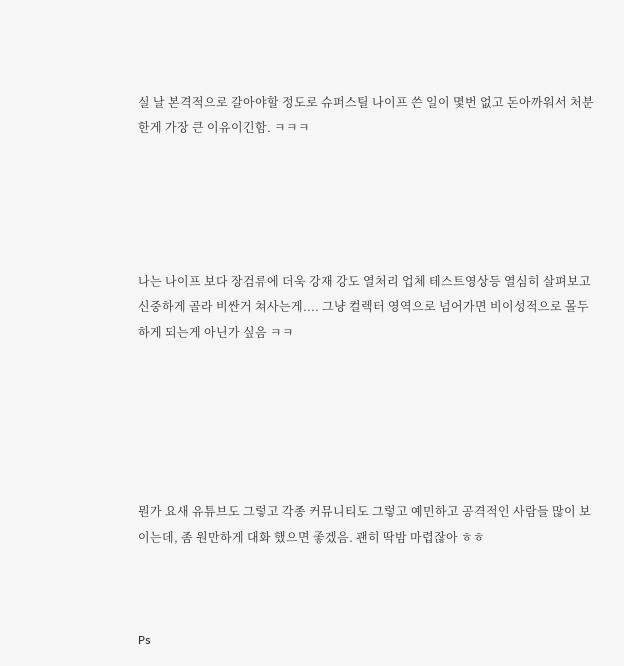실 날 본격적으로 갈아야할 정도로 슈퍼스틸 나이프 쓴 일이 몇번 없고 돈아까워서 처분한게 가장 큰 이유이긴함. ㅋㅋㅋ





나는 나이프 보다 장검류에 더욱 강재 강도 열처리 업체 테스트영상등 열심히 살펴보고 신중하게 골라 비싼거 쳐사는게.... 그냥 컬렉터 영역으로 넘어가면 비이성적으로 몰두하게 되는게 아닌가 싶음 ㅋㅋ






뭔가 요새 유튜브도 그렇고 각종 커뮤니티도 그렇고 예민하고 공격적인 사람들 많이 보이는데, 좀 원만하게 대화 했으면 좋겠음. 괜히 딱밤 마렵잖아 ㅎㅎ



Ps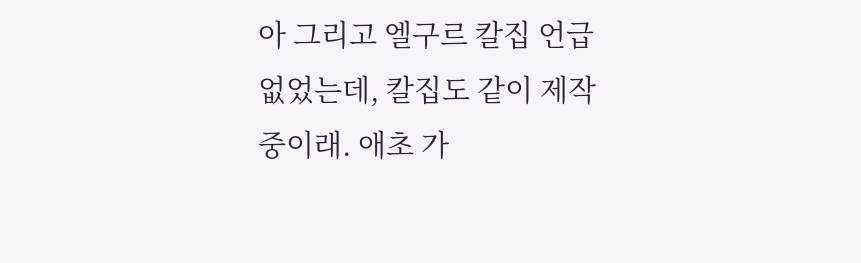아 그리고 엘구르 칼집 언급 없었는데, 칼집도 같이 제작 중이래. 애초 가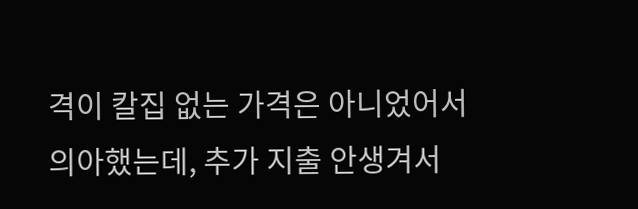격이 칼집 없는 가격은 아니었어서 의아했는데, 추가 지출 안생겨서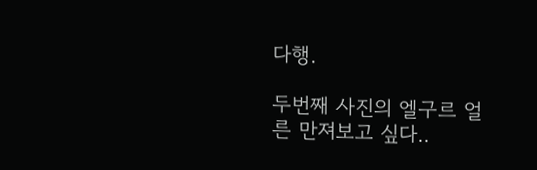다행.

두번째 사진의 엘구르 얼른 만져보고 싶다..